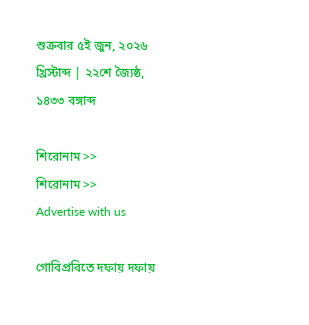শুক্রবার ৫ই জুন, ২০২৬ খ্রিস্টাব্দ | ২২শে জ্যৈষ্ঠ, ১৪৩৩ বঙ্গাব্দ

শিরোনাম >>
শিরোনাম >>
Advertise with us

গোবিপ্রবিতে দফায় দফায়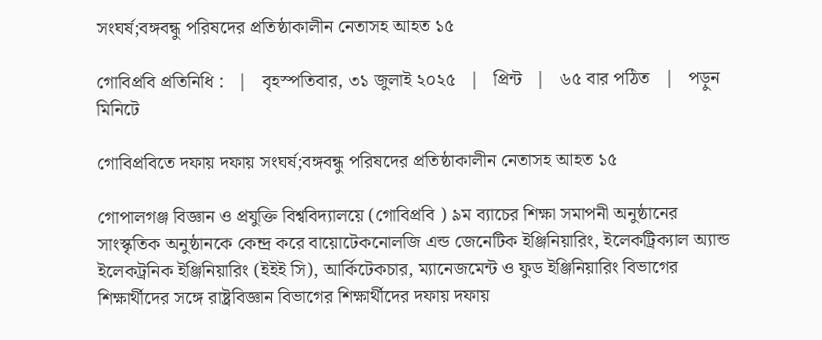সংঘর্ষ;বঙ্গবন্ধু পরিষদের প্রতিষ্ঠাকালীন নেতাসহ আহত ১৫

গোবিপ্রবি প্রতিনিধি :   |   বৃহস্পতিবার, ৩১ জুলাই ২০২৫   |   প্রিন্ট   |   ৬৫ বার পঠিত   |   পড়ুন মিনিটে

গোবিপ্রবিতে দফায় দফায় সংঘর্ষ;বঙ্গবন্ধু পরিষদের প্রতিষ্ঠাকালীন নেতাসহ আহত ১৫

গোপালগঞ্জ বিজ্ঞান ও প্রযুক্তি বিশ্ববিদ্যালয়ে (গোবিপ্রবি ) ৯ম ব্যাচের শিক্ষা সমাপনী অনুষ্ঠানের সাংস্কৃতিক অনুষ্ঠানকে কেন্দ্র করে বায়োটেকনোলজি এন্ড জেনেটিক ইঞ্জিনিয়ারিং, ইলেকট্রিক্যাল অ্যান্ড ইলেকট্রনিক ইঞ্জিনিয়ারিং (ইইই সি), আর্কিটেকচার, ম্যানেজমেন্ট ও ফুড ইঞ্জিনিয়ারিং বিভাগের শিক্ষার্থীদের সঙ্গে রাষ্ট্রবিজ্ঞান বিভাগের শিক্ষার্থীদের দফায় দফায়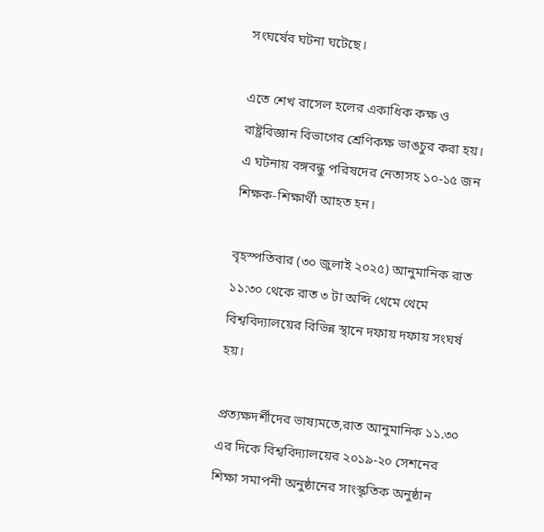সংঘর্ষের ঘটনা ঘটেছে।

এতে শেখ রাসেল হলের একাধিক কক্ষ ও রাষ্ট্রবিজ্ঞান বিভাগের শ্রেণিকক্ষ ভাঙচুর করা হয়। এ ঘটনায় বঙ্গবন্ধু পরিষদের নেতাসহ ১০-১৫ জন শিক্ষক-শিক্ষার্থী আহত হন।

বৃহস্পতিবার (৩০ জুলাই ২০২৫) আনুমানিক রাত ১১:৩০ থেকে রাত ৩ টা অব্দি থেমে থেমে বিশ্ববিদ্যালয়ের বিভিন্ন স্থানে দফায় দফায় সংঘর্ষ হয়।

প্রত্যক্ষদর্শীদের ভাষ্যমতে,রাত আনুমানিক ১১.৩০ এর দিকে বিশ্ববিদ্যালয়ের ২০১৯-২০ সেশনের শিক্ষা সমাপনী অনুষ্ঠানের সাংস্কৃতিক অনুষ্ঠান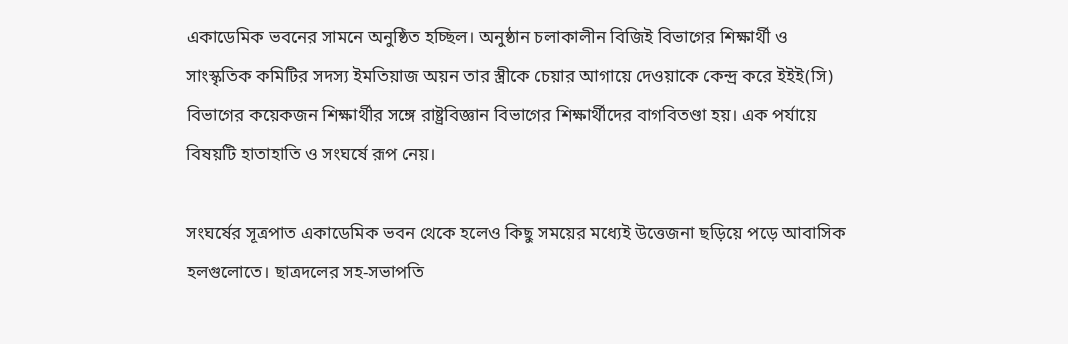একাডেমিক ভবনের সামনে অনুষ্ঠিত হচ্ছিল। অনুষ্ঠান চলাকালীন বিজিই বিভাগের শিক্ষার্থী ও সাংস্কৃতিক কমিটির সদস্য ইমতিয়াজ অয়ন তার স্ত্রীকে চেয়ার আগায়ে দেওয়াকে কেন্দ্র করে ইইই(সি) বিভাগের কয়েকজন শিক্ষার্থীর সঙ্গে রাষ্ট্রবিজ্ঞান বিভাগের শিক্ষার্থীদের বাগবিতণ্ডা হয়। এক পর্যায়ে বিষয়টি হাতাহাতি ও সংঘর্ষে রূপ নেয়।

সংঘর্ষের সূত্রপাত একাডেমিক ভবন থেকে হলেও কিছু সময়ের মধ্যেই উত্তেজনা ছড়িয়ে পড়ে আবাসিক হলগুলোতে। ছাত্রদলের সহ-সভাপতি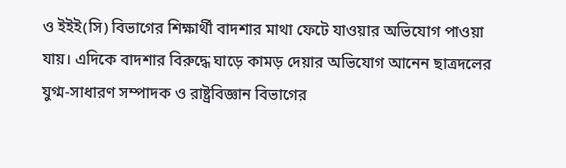ও ইইই(সি) বিভাগের শিক্ষার্থী বাদশার মাথা ফেটে যাওয়ার অভিযোগ পাওয়া যায়। এদিকে বাদশার বিরুদ্ধে ঘাড়ে কামড় দেয়ার অভিযোগ আনেন ছাত্রদলের যুগ্ম-সাধারণ সম্পাদক ও রাষ্ট্রবিজ্ঞান বিভাগের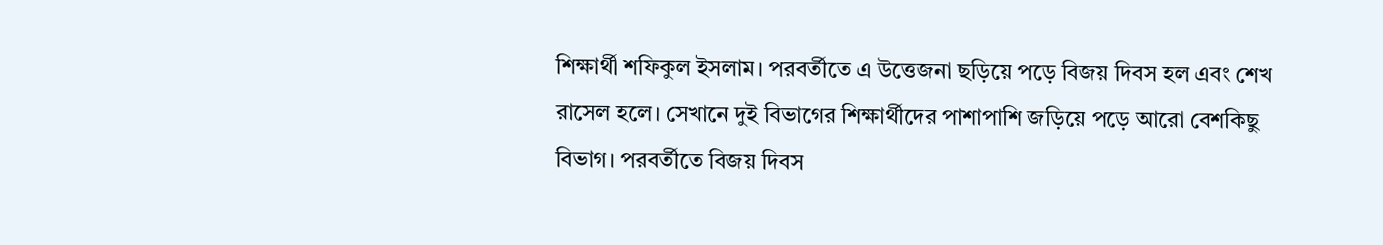শিক্ষার্থী শফিকুল ইসলাম। পরবর্তীতে এ উত্তেজনা ছড়িয়ে পড়ে বিজয় দিবস হল এবং শেখ রাসেল হলে। সেখানে দুই বিভাগের শিক্ষার্থীদের পাশাপাশি জড়িয়ে পড়ে আরো বেশকিছু বিভাগ। পরবর্তীতে বিজয় দিবস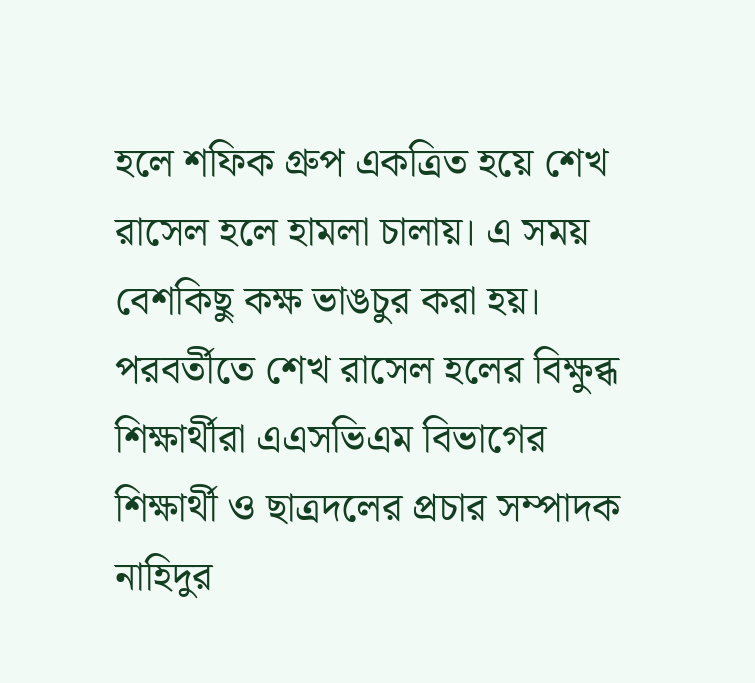হলে শফিক গ্রুপ একত্রিত হয়ে শেখ রাসেল হলে হামলা চালায়। এ সময় বেশকিছু কক্ষ ভাঙচুর করা হয়। পরবর্তীতে শেখ রাসেল হলের বিক্ষুব্ধ শিক্ষার্থীরা এএসভিএম বিভাগের শিক্ষার্থী ও ছাত্রদলের প্রচার সম্পাদক নাহিদুর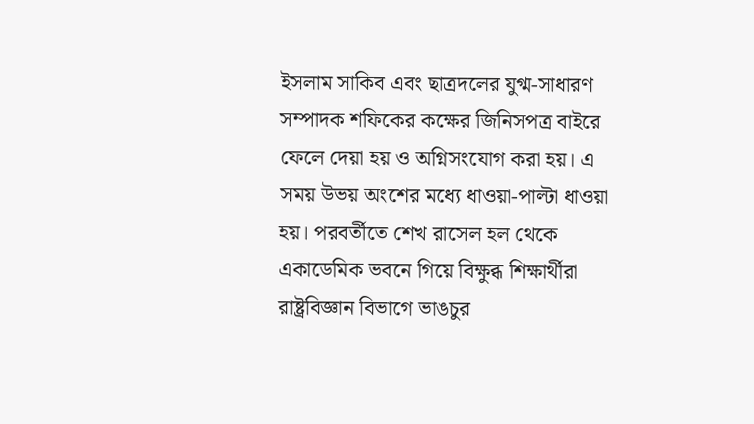ইসলাম সাকিব এবং ছাত্রদলের যুগ্ম-সাধারণ সম্পাদক শফিকের কক্ষের জিনিসপত্র বাইরে ফেলে দেয়া হয় ও অগ্নিসংযোগ করা হয়। এ সময় উভয় অংশের মধ্যে ধাওয়া-পাল্টা ধাওয়া হয়। পরবর্তীতে শেখ রাসেল হল থেকে একাডেমিক ভবনে গিয়ে বিক্ষুব্ধ শিক্ষার্থীরা রাষ্ট্রবিজ্ঞান বিভাগে ভাঙচুর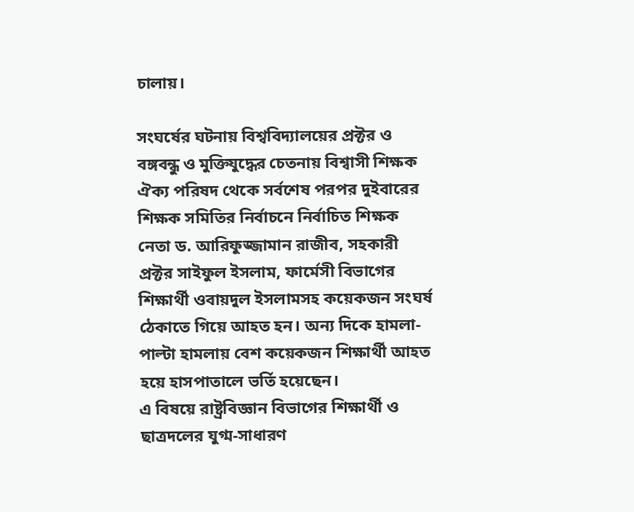চালায়।

সংঘর্ষের ঘটনায় বিশ্ববিদ্যালয়ের প্রক্টর ও বঙ্গবন্ধু ও মুক্তিযুদ্ধের চেতনায় বিশ্বাসী শিক্ষক ঐক্য পরিষদ থেকে সর্বশেষ পরপর দুইবারের শিক্ষক সমিতির নির্বাচনে নির্বাচিত শিক্ষক নেতা ড. আরিফুজ্জামান রাজীব, সহকারী প্রক্টর সাইফুল ইসলাম, ফার্মেসী বিভাগের শিক্ষার্থী ওবায়দুল ইসলামসহ কয়েকজন সংঘর্ষ ঠেকাতে গিয়ে আহত হন। অন্য দিকে হামলা-পাল্টা হামলায় বেশ কয়েকজন শিক্ষার্থী আহত হয়ে হাসপাতালে ভর্তি হয়েছেন।
এ বিষয়ে রাষ্ট্রবিজ্ঞান বিভাগের শিক্ষার্থী ও ছাত্রদলের যুগ্ম-সাধারণ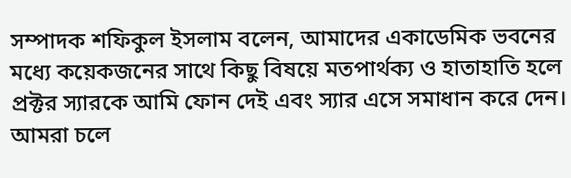সম্পাদক শফিকুল ইসলাম বলেন, আমাদের একাডেমিক ভবনের মধ্যে কয়েকজনের সাথে কিছু বিষয়ে মতপার্থক্য ও হাতাহাতি হলে প্রক্টর স্যারকে আমি ফোন দেই এবং স্যার এসে সমাধান করে দেন। আমরা চলে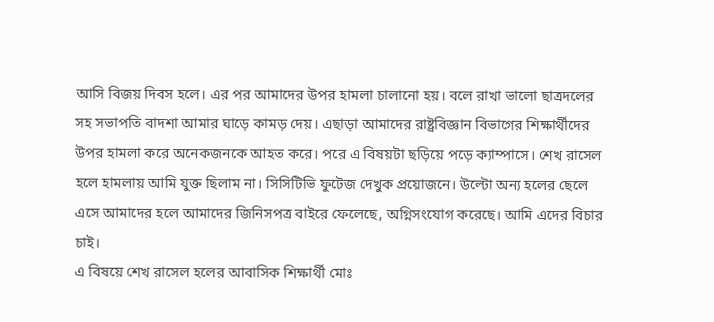আসি বিজয় দিবস হলে। এর পর আমাদের উপর হামলা চালানো হয়। বলে রাখা ভালো ছাত্রদলের সহ সভাপতি বাদশা আমার ঘাড়ে কামড় দেয়। এছাড়া আমাদের রাষ্ট্রবিজ্ঞান বিভাগের শিক্ষার্থীদের উপর হামলা করে অনেকজনকে আহত করে। পরে এ বিষয়টা ছড়িয়ে পড়ে ক্যাম্পাসে। শেখ রাসেল হলে হামলায় আমি যুক্ত ছিলাম না। সিসিটিভি ফুটেজ দেখুক প্রয়োজনে। উল্টো অন্য হলের ছেলে এসে আমাদের হলে আমাদের জিনিসপত্র বাইরে ফেলেছে, অগ্নিসংযোগ করেছে। আমি এদের বিচার চাই।
এ বিষয়ে শেখ রাসেল হলের আবাসিক শিক্ষার্থী মোঃ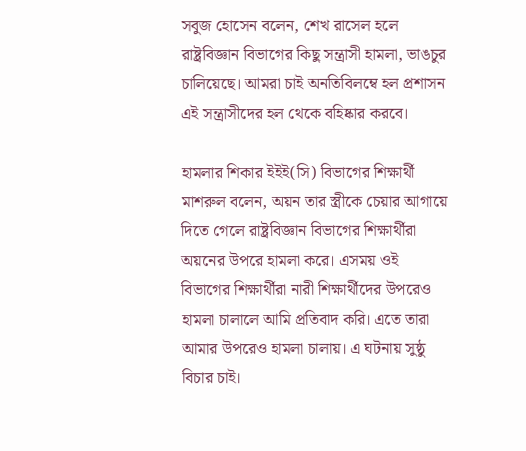সবুজ হোসেন বলেন, শেখ রাসেল হলে রাষ্ট্রবিজ্ঞান বিভাগের কিছু সন্ত্রাসী হামলা, ভাঙচুর চালিয়েছে। আমরা চাই অনতিবিলম্বে হল প্রশাসন এই সন্ত্রাসীদের হল থেকে বহিষ্কার করবে।

হামলার শিকার ইইই(সি) বিভাগের শিক্ষার্থী মাশরুল বলেন, অয়ন তার স্ত্রীকে চেয়ার আগায়ে দিতে গেলে রাষ্ট্রবিজ্ঞান বিভাগের শিক্ষার্থীরা অয়নের উপরে হামলা করে। এসময় ওই বিভাগের শিক্ষার্থীরা নারী শিক্ষার্থীদের উপরেও হামলা চালালে আমি প্রতিবাদ করি। এতে তারা আমার উপরেও হামলা চালায়। এ ঘটনায় সুষ্ঠু বিচার চাই।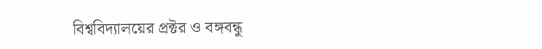বিশ্ববিদ্যালয়ের প্রক্টর ও বঙ্গবন্ধু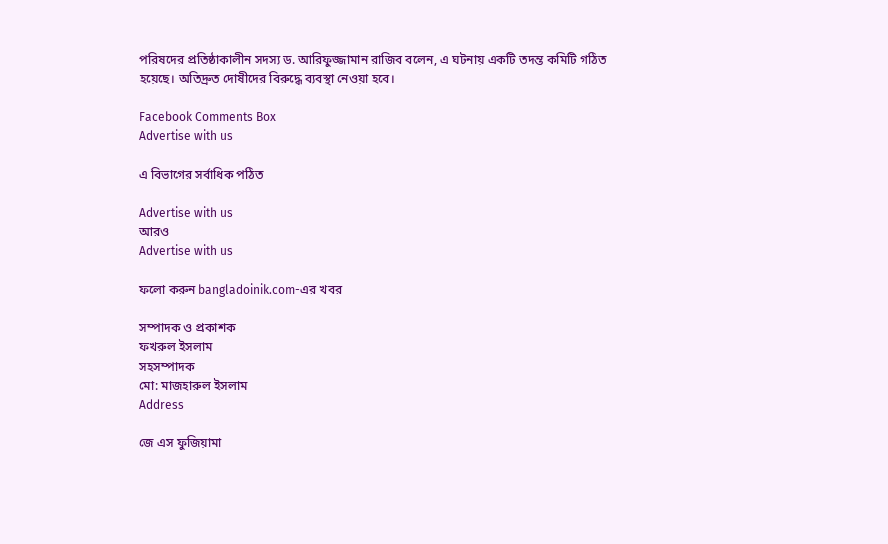পরিষদের প্রতিষ্ঠাকালীন সদস্য ড. আরিফুজ্জামান রাজিব বলেন, এ ঘটনায় একটি তদন্ত কমিটি গঠিত হয়েছে। অতিদ্রুত দোষীদের বিরুদ্ধে ব্যবস্থা নেওয়া হবে।

Facebook Comments Box
Advertise with us

এ বিভাগের সর্বাধিক পঠিত

Advertise with us
আরও
Advertise with us

ফলো করুন bangladoinik.com-এর খবর

সম্পাদক ও প্রকাশক
ফখরুল ইসলাম
সহসম্পাদক
মো: মাজহারুল ইসলাম
Address

জে এস ফুজিয়ামা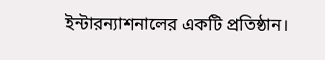ইন্টারন্যাশনালের একটি প্রতিষ্ঠান।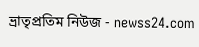ভ্রাতৃপ্রতিম নিউজ - newss24.com